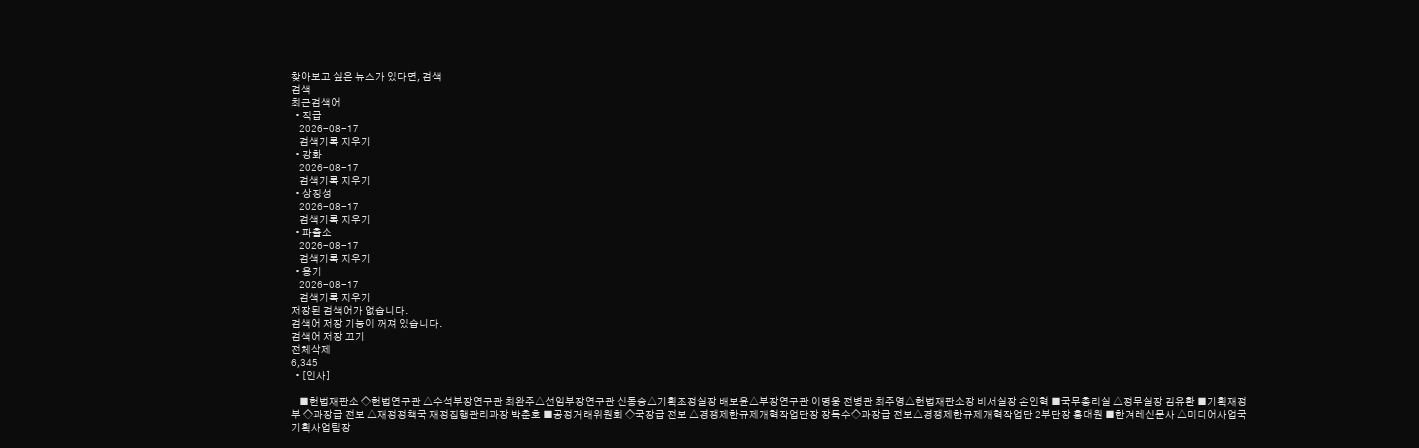찾아보고 싶은 뉴스가 있다면, 검색
검색
최근검색어
  • 직급
    2026-08-17
    검색기록 지우기
  • 강화
    2026-08-17
    검색기록 지우기
  • 상징성
    2026-08-17
    검색기록 지우기
  • 파출소
    2026-08-17
    검색기록 지우기
  • 용기
    2026-08-17
    검색기록 지우기
저장된 검색어가 없습니다.
검색어 저장 기능이 꺼져 있습니다.
검색어 저장 끄기
전체삭제
6,345
  • [인사]

    ■헌법재판소 ◇헌법연구관 △수석부장연구관 최완주△선임부장연구관 신동승△기획조정실장 배보윤△부장연구관 이명웅 전병관 최주영△헌법재판소장 비서실장 손인혁 ■국무총리실 △정무실장 김유환 ■기획재정부 ◇과장급 전보 △재정정책국 재정집행관리과장 박춘호 ■공정거래위원회 ◇국장급 전보 △경쟁제한규제개혁작업단장 장득수◇과장급 전보△경쟁제한규제개혁작업단 2부단장 홍대원 ■한겨레신문사 △미디어사업국 기획사업팀장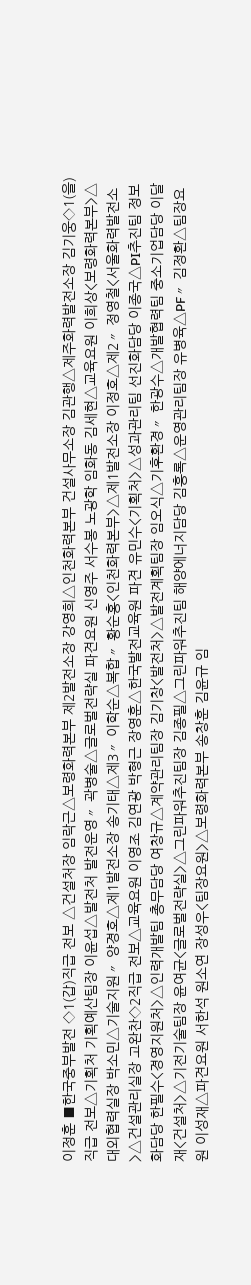이정훈 ■한국중부발전 ◇1(갑)직급 전보 △건설처장 임락근△보령화력본부 제2발전소장 강영희△인천화력본부 건설사무소장 김관행△제주화력발전소장 김기웅◇1(을)직급 전보△기획처 기획예산팀장 이윤섭△발전처 발전운영〃 곽병술△글로벌전략실 파견요원 신영주 서수봉 노광학 임화동 김세현△교육요원 이희상<보령화력본부>△대외협력실장 박소민△기술지원〃 양경호△제1발전소장 송기태△제3〃 이학순△복합〃 황순홍<인천화력본부>△제1발전소장 이정호△제2〃 정영철<서울화력발전소>△건설관리실장 고완찬◇2직급 전보△교육요원 이영조 김연광 박형근 장영훈△한국발전교육원 파견 유민수<기획처>△성과관리팀 선진화담당 이종국△PI추진팀 정보화담당 한필수<경영지원처>△인력개발팀 총무담당 여창규△계약관리팀장 김기창<발전처>△발전계획팀장 임오식△기후환경〃 한광수△개발협력팀 중소기업담당 이달재<건설처>△기전기술팀장 윤여균<글로벌전략실>△그린파워추진팀장 김종필△그린파워추진팀 해양에너지담당 김흥록△운영관리팀장 유병육△PF〃 김정환△팀장요원 이성재△파견요원 서한석 원소연 장성우<팀장요원>△보령화력본부 송창훈 김윤규 임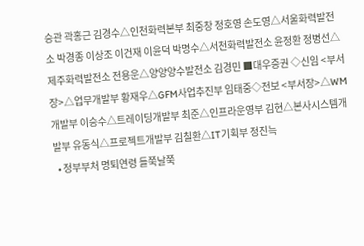승관 곽홍근 김경수△인천화력본부 최중창 정호영 손도영△서울화력발전소 박경종 이상조 이건재 이윤덕 박명수△서천화력발전소 윤정환 정병선△제주화력발전소 전용운△양양양수발전소 김경민 ■대우증권 ◇신임 <부서장>△업무개발부 황재우△GFM사업추진부 임태중◇전보 <부서장>△WM개발부 이승수△트레이딩개발부 최준△인프라운영부 김현△본사시스템개발부 유동식△프로젝트개발부 김칠환△IT기획부 정진늑
  • 정부부처 명퇴연령 들쭉날쭉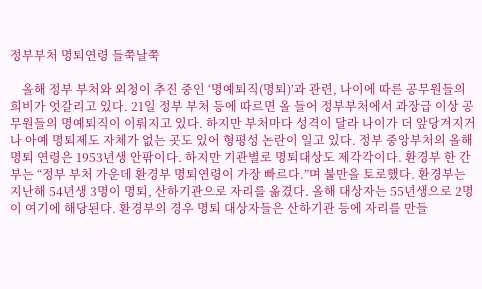정부부처 명퇴연령 들쭉날쭉

    올해 정부 부처와 외청이 추진 중인 ‘명예퇴직(명퇴)’과 관련, 나이에 따른 공무원들의 희비가 엇갈리고 있다. 21일 정부 부처 등에 따르면 올 들어 정부부처에서 과장급 이상 공무원들의 명예퇴직이 이뤄지고 있다. 하지만 부처마다 성격이 달라 나이가 더 앞당겨지거나 아예 명퇴제도 자체가 없는 곳도 있어 형평성 논란이 일고 있다. 정부 중앙부처의 올해 명퇴 연령은 1953년생 안팎이다. 하지만 기관별로 명퇴대상도 제각각이다. 환경부 한 간부는 “정부 부처 가운데 환경부 명퇴연령이 가장 빠르다.”며 불만을 토로했다. 환경부는 지난해 54년생 3명이 명퇴, 산하기관으로 자리를 옮겼다. 올해 대상자는 55년생으로 2명이 여기에 해당된다. 환경부의 경우 명퇴 대상자들은 산하기관 등에 자리를 만들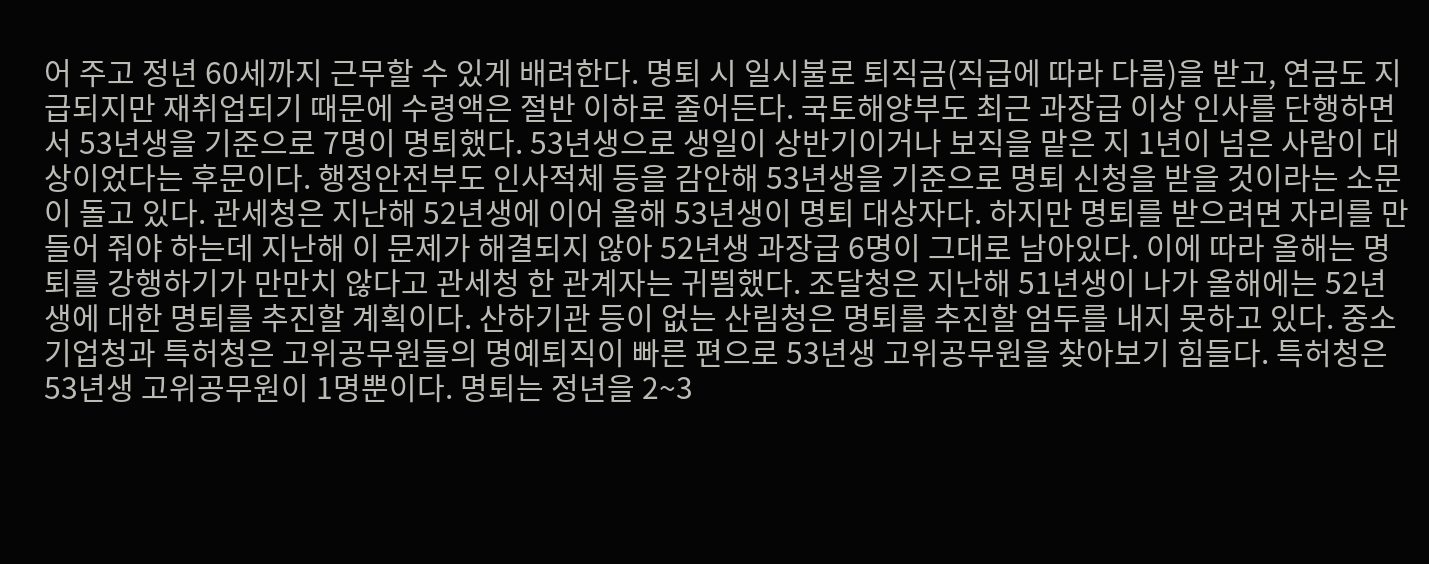어 주고 정년 60세까지 근무할 수 있게 배려한다. 명퇴 시 일시불로 퇴직금(직급에 따라 다름)을 받고, 연금도 지급되지만 재취업되기 때문에 수령액은 절반 이하로 줄어든다. 국토해양부도 최근 과장급 이상 인사를 단행하면서 53년생을 기준으로 7명이 명퇴했다. 53년생으로 생일이 상반기이거나 보직을 맡은 지 1년이 넘은 사람이 대상이었다는 후문이다. 행정안전부도 인사적체 등을 감안해 53년생을 기준으로 명퇴 신청을 받을 것이라는 소문이 돌고 있다. 관세청은 지난해 52년생에 이어 올해 53년생이 명퇴 대상자다. 하지만 명퇴를 받으려면 자리를 만들어 줘야 하는데 지난해 이 문제가 해결되지 않아 52년생 과장급 6명이 그대로 남아있다. 이에 따라 올해는 명퇴를 강행하기가 만만치 않다고 관세청 한 관계자는 귀띔했다. 조달청은 지난해 51년생이 나가 올해에는 52년생에 대한 명퇴를 추진할 계획이다. 산하기관 등이 없는 산림청은 명퇴를 추진할 엄두를 내지 못하고 있다. 중소기업청과 특허청은 고위공무원들의 명예퇴직이 빠른 편으로 53년생 고위공무원을 찾아보기 힘들다. 특허청은 53년생 고위공무원이 1명뿐이다. 명퇴는 정년을 2~3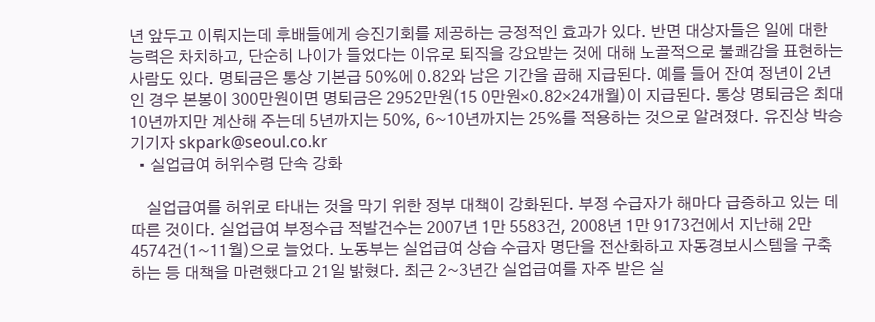년 앞두고 이뤄지는데 후배들에게 승진기회를 제공하는 긍정적인 효과가 있다. 반면 대상자들은 일에 대한 능력은 차치하고, 단순히 나이가 들었다는 이유로 퇴직을 강요받는 것에 대해 노골적으로 불쾌감을 표현하는 사람도 있다. 명퇴금은 통상 기본급 50%에 0.82와 남은 기간을 곱해 지급된다. 예를 들어 잔여 정년이 2년인 경우 본봉이 300만원이면 명퇴금은 2952만원(15 0만원×0.82×24개월)이 지급된다. 통상 명퇴금은 최대 10년까지만 계산해 주는데 5년까지는 50%, 6~10년까지는 25%를 적용하는 것으로 알려졌다. 유진상 박승기기자 skpark@seoul.co.kr
  • 실업급여 허위수령 단속 강화

    실업급여를 허위로 타내는 것을 막기 위한 정부 대책이 강화된다. 부정 수급자가 해마다 급증하고 있는 데 따른 것이다. 실업급여 부정수급 적발건수는 2007년 1만 5583건, 2008년 1만 9173건에서 지난해 2만 4574건(1~11월)으로 늘었다. 노동부는 실업급여 상습 수급자 명단을 전산화하고 자동경보시스템을 구축하는 등 대책을 마련했다고 21일 밝혔다. 최근 2~3년간 실업급여를 자주 받은 실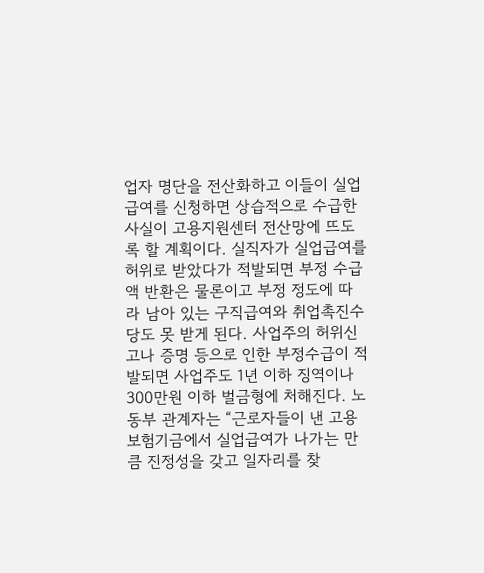업자 명단을 전산화하고 이들이 실업급여를 신청하면 상습적으로 수급한 사실이 고용지원센터 전산망에 뜨도록 할 계획이다. 실직자가 실업급여를 허위로 받았다가 적발되면 부정 수급액 반환은 물론이고 부정 정도에 따라 남아 있는 구직급여와 취업촉진수당도 못 받게 된다. 사업주의 허위신고나 증명 등으로 인한 부정수급이 적발되면 사업주도 1년 이하 징역이나 300만원 이하 벌금형에 처해진다. 노동부 관계자는 “근로자들이 낸 고용보험기금에서 실업급여가 나가는 만큼 진정성을 갖고 일자리를 찾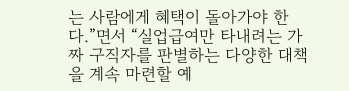는 사람에게 혜택이 돌아가야 한다.”면서 “실업급여만 타내려는 가짜 구직자를 판별하는 다양한 대책을 계속 마련할 예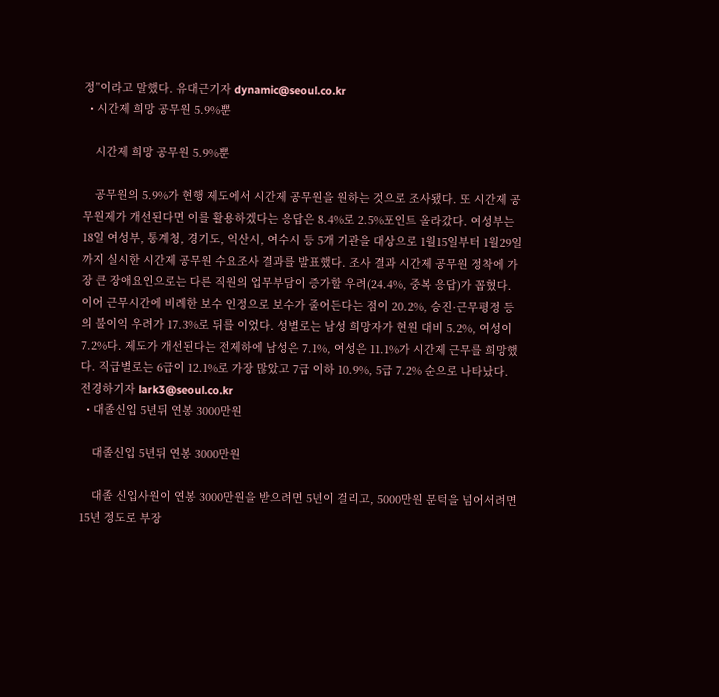정”이라고 말했다. 유대근기자 dynamic@seoul.co.kr
  • 시간제 희망 공무원 5.9%뿐

    시간제 희망 공무원 5.9%뿐

    공무원의 5.9%가 현행 제도에서 시간제 공무원을 원하는 것으로 조사됐다. 또 시간제 공무원제가 개선된다면 이를 활용하겠다는 응답은 8.4%로 2.5%포인트 올라갔다. 여성부는 18일 여성부, 통계청, 경기도, 익산시, 여수시 등 5개 기관을 대상으로 1월15일부터 1월29일까지 실시한 시간제 공무원 수요조사 결과를 발표했다. 조사 결과 시간제 공무원 정착에 가장 큰 장애요인으로는 다른 직원의 업무부담이 증가할 우려(24.4%, 중복 응답)가 꼽혔다. 이어 근무시간에 비례한 보수 인정으로 보수가 줄어든다는 점이 20.2%, 승진·근무평정 등의 불이익 우려가 17.3%로 뒤를 이었다. 성별로는 남성 희망자가 현원 대비 5.2%, 여성이 7.2%다. 제도가 개선된다는 전제하에 남성은 7.1%, 여성은 11.1%가 시간제 근무를 희망했다. 직급별로는 6급이 12.1%로 가장 많았고 7급 이하 10.9%, 5급 7.2% 순으로 나타났다. 전경하기자 lark3@seoul.co.kr
  • 대졸신입 5년뒤 연봉 3000만원

    대졸신입 5년뒤 연봉 3000만원

    대졸 신입사원이 연봉 3000만원을 받으려면 5년이 걸리고, 5000만원 문턱을 넘어서려면 15년 정도로 부장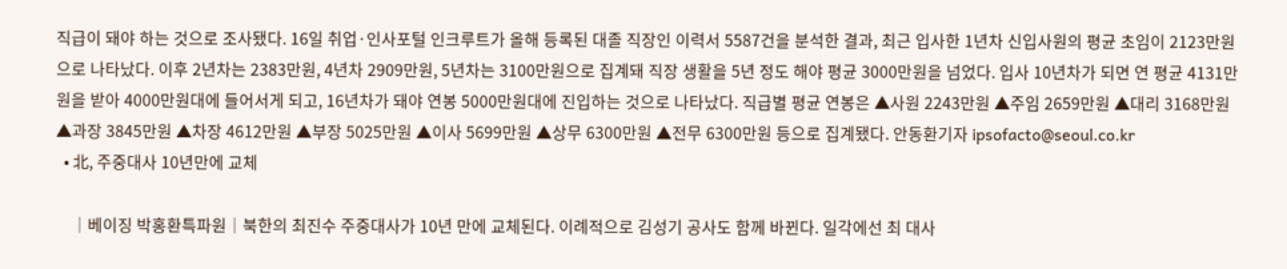직급이 돼야 하는 것으로 조사됐다. 16일 취업·인사포털 인크루트가 올해 등록된 대졸 직장인 이력서 5587건을 분석한 결과, 최근 입사한 1년차 신입사원의 평균 초임이 2123만원으로 나타났다. 이후 2년차는 2383만원, 4년차 2909만원, 5년차는 3100만원으로 집계돼 직장 생활을 5년 정도 해야 평균 3000만원을 넘었다. 입사 10년차가 되면 연 평균 4131만원을 받아 4000만원대에 들어서게 되고, 16년차가 돼야 연봉 5000만원대에 진입하는 것으로 나타났다. 직급별 평균 연봉은 ▲사원 2243만원 ▲주임 2659만원 ▲대리 3168만원 ▲과장 3845만원 ▲차장 4612만원 ▲부장 5025만원 ▲이사 5699만원 ▲상무 6300만원 ▲전무 6300만원 등으로 집계됐다. 안동환기자 ipsofacto@seoul.co.kr
  • 北, 주중대사 10년만에 교체

    │베이징 박홍환특파원│북한의 최진수 주중대사가 10년 만에 교체된다. 이례적으로 김성기 공사도 함께 바뀐다. 일각에선 최 대사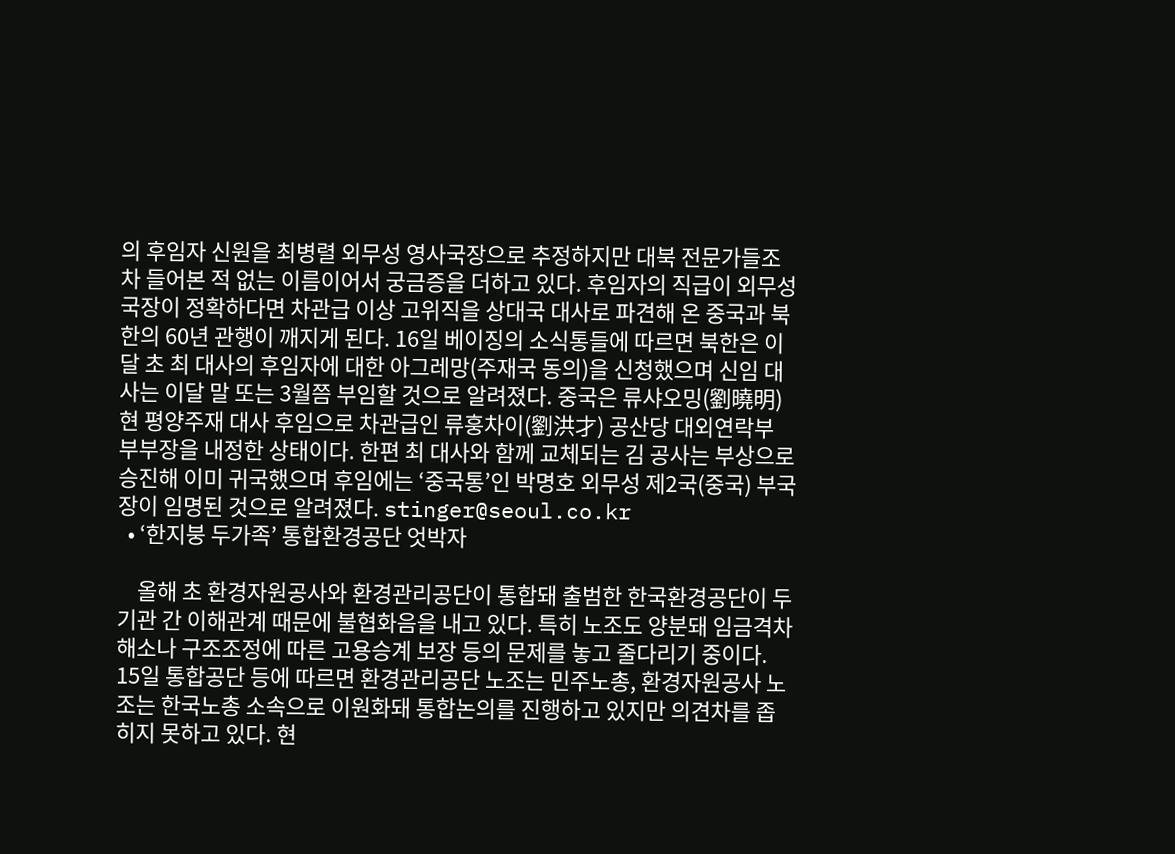의 후임자 신원을 최병렬 외무성 영사국장으로 추정하지만 대북 전문가들조차 들어본 적 없는 이름이어서 궁금증을 더하고 있다. 후임자의 직급이 외무성 국장이 정확하다면 차관급 이상 고위직을 상대국 대사로 파견해 온 중국과 북한의 60년 관행이 깨지게 된다. 16일 베이징의 소식통들에 따르면 북한은 이달 초 최 대사의 후임자에 대한 아그레망(주재국 동의)을 신청했으며 신임 대사는 이달 말 또는 3월쯤 부임할 것으로 알려졌다. 중국은 류샤오밍(劉曉明) 현 평양주재 대사 후임으로 차관급인 류훙차이(劉洪才) 공산당 대외연락부 부부장을 내정한 상태이다. 한편 최 대사와 함께 교체되는 김 공사는 부상으로 승진해 이미 귀국했으며 후임에는 ‘중국통’인 박명호 외무성 제2국(중국) 부국장이 임명된 것으로 알려졌다. stinger@seoul.co.kr
  • ‘한지붕 두가족’ 통합환경공단 엇박자

    올해 초 환경자원공사와 환경관리공단이 통합돼 출범한 한국환경공단이 두 기관 간 이해관계 때문에 불협화음을 내고 있다. 특히 노조도 양분돼 임금격차 해소나 구조조정에 따른 고용승계 보장 등의 문제를 놓고 줄다리기 중이다. 15일 통합공단 등에 따르면 환경관리공단 노조는 민주노총, 환경자원공사 노조는 한국노총 소속으로 이원화돼 통합논의를 진행하고 있지만 의견차를 좁히지 못하고 있다. 현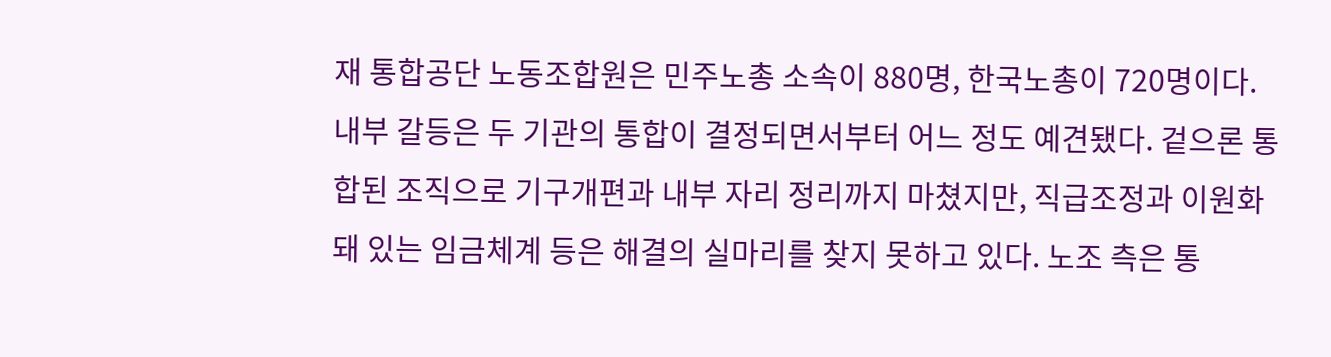재 통합공단 노동조합원은 민주노총 소속이 880명, 한국노총이 720명이다. 내부 갈등은 두 기관의 통합이 결정되면서부터 어느 정도 예견됐다. 겉으론 통합된 조직으로 기구개편과 내부 자리 정리까지 마쳤지만, 직급조정과 이원화돼 있는 임금체계 등은 해결의 실마리를 찾지 못하고 있다. 노조 측은 통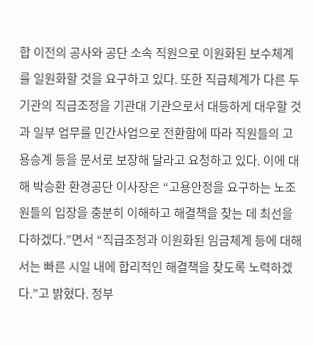합 이전의 공사와 공단 소속 직원으로 이원화된 보수체계를 일원화할 것을 요구하고 있다. 또한 직급체계가 다른 두 기관의 직급조정을 기관대 기관으로서 대등하게 대우할 것과 일부 업무를 민간사업으로 전환함에 따라 직원들의 고용승계 등을 문서로 보장해 달라고 요청하고 있다. 이에 대해 박승환 환경공단 이사장은 “고용안정을 요구하는 노조원들의 입장을 충분히 이해하고 해결책을 찾는 데 최선을 다하겠다.”면서 “직급조정과 이원화된 임금체계 등에 대해서는 빠른 시일 내에 합리적인 해결책을 찾도록 노력하겠다.”고 밝혔다. 정부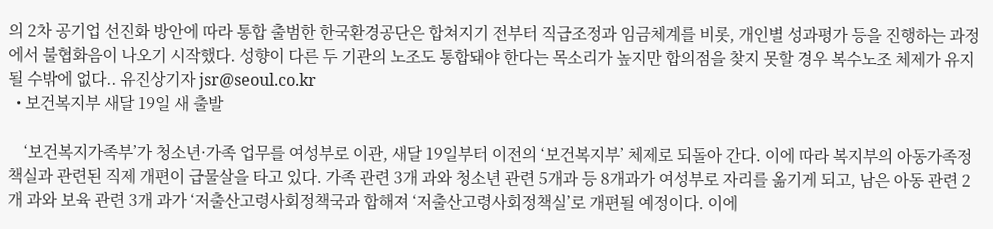의 2차 공기업 선진화 방안에 따라 통합 출범한 한국환경공단은 합쳐지기 전부터 직급조정과 임금체계를 비롯, 개인별 성과평가 등을 진행하는 과정에서 불협화음이 나오기 시작했다. 성향이 다른 두 기관의 노조도 통합돼야 한다는 목소리가 높지만 합의점을 찾지 못할 경우 복수노조 체제가 유지될 수밖에 없다.. 유진상기자 jsr@seoul.co.kr
  • 보건복지부 새달 19일 새 출발

    ‘보건복지가족부’가 청소년·가족 업무를 여성부로 이관, 새달 19일부터 이전의 ‘보건복지부’ 체제로 되돌아 간다. 이에 따라 복지부의 아동가족정책실과 관련된 직제 개편이 급물살을 타고 있다. 가족 관련 3개 과와 청소년 관련 5개과 등 8개과가 여성부로 자리를 옮기게 되고, 남은 아동 관련 2개 과와 보육 관련 3개 과가 ‘저출산고령사회정책국과 합해져 ‘저출산고령사회정책실’로 개편될 예정이다. 이에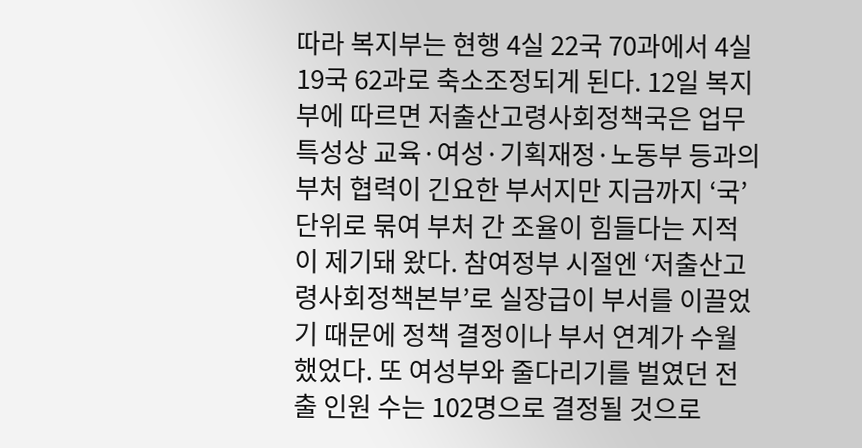따라 복지부는 현행 4실 22국 70과에서 4실 19국 62과로 축소조정되게 된다. 12일 복지부에 따르면 저출산고령사회정책국은 업무 특성상 교육·여성·기획재정·노동부 등과의 부처 협력이 긴요한 부서지만 지금까지 ‘국’단위로 묶여 부처 간 조율이 힘들다는 지적이 제기돼 왔다. 참여정부 시절엔 ‘저출산고령사회정책본부’로 실장급이 부서를 이끌었기 때문에 정책 결정이나 부서 연계가 수월했었다. 또 여성부와 줄다리기를 벌였던 전출 인원 수는 102명으로 결정될 것으로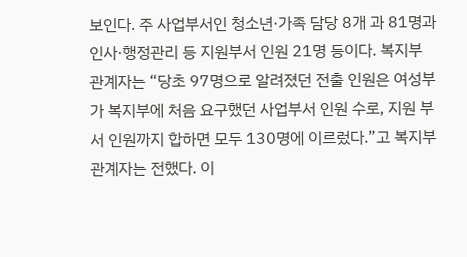보인다. 주 사업부서인 청소년·가족 담당 8개 과 81명과 인사·행정관리 등 지원부서 인원 21명 등이다. 복지부 관계자는 “당초 97명으로 알려졌던 전출 인원은 여성부가 복지부에 처음 요구했던 사업부서 인원 수로, 지원 부서 인원까지 합하면 모두 130명에 이르렀다.”고 복지부 관계자는 전했다. 이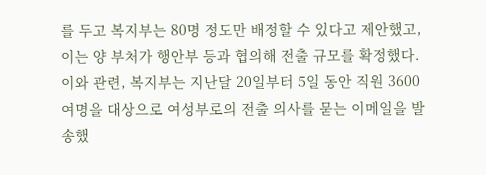를 두고 복지부는 80명 정도만 배정할 수 있다고 제안했고, 이는 양 부처가 행안부 등과 협의해 전출 규모를 확정했다. 이와 관련, 복지부는 지난달 20일부터 5일 동안 직원 3600여명을 대상으로 여성부로의 전출 의사를 묻는 이메일을 발송했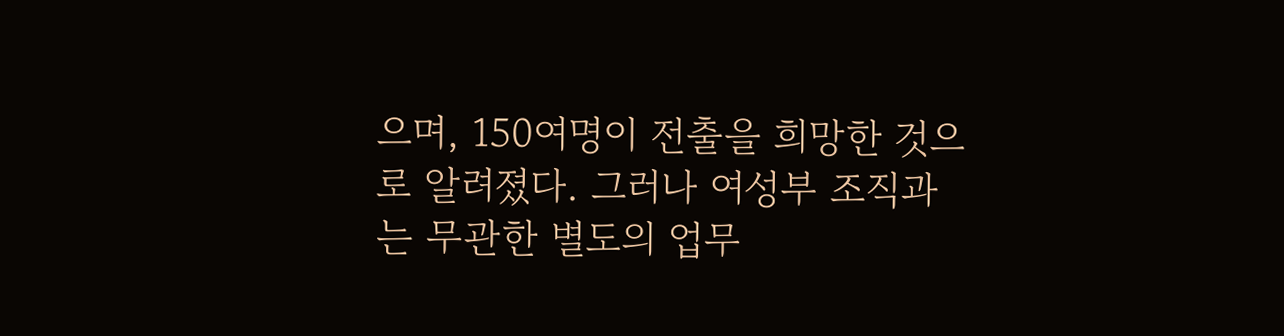으며, 150여명이 전출을 희망한 것으로 알려졌다. 그러나 여성부 조직과는 무관한 별도의 업무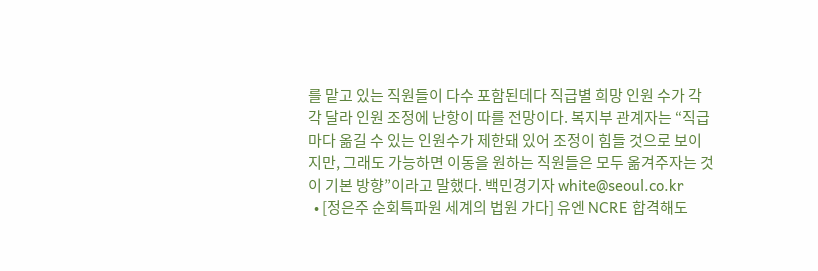를 맡고 있는 직원들이 다수 포함된데다 직급별 희망 인원 수가 각각 달라 인원 조정에 난항이 따를 전망이다. 복지부 관계자는 “직급마다 옮길 수 있는 인원수가 제한돼 있어 조정이 힘들 것으로 보이지만, 그래도 가능하면 이동을 원하는 직원들은 모두 옮겨주자는 것이 기본 방향”이라고 말했다. 백민경기자 white@seoul.co.kr
  • [정은주 순회특파원 세계의 법원 가다] 유엔 NCRE 합격해도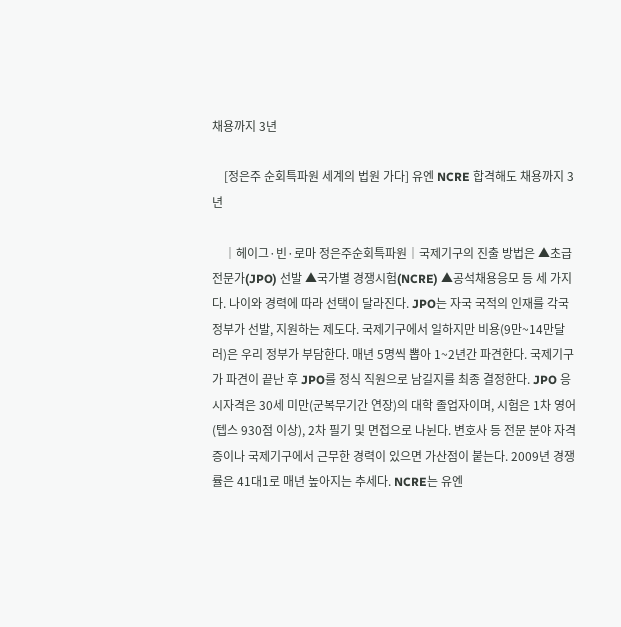채용까지 3년

    [정은주 순회특파원 세계의 법원 가다] 유엔 NCRE 합격해도 채용까지 3년

    │헤이그·빈·로마 정은주순회특파원│국제기구의 진출 방법은 ▲초급전문가(JPO) 선발 ▲국가별 경쟁시험(NCRE) ▲공석채용응모 등 세 가지다. 나이와 경력에 따라 선택이 달라진다. JPO는 자국 국적의 인재를 각국 정부가 선발, 지원하는 제도다. 국제기구에서 일하지만 비용(9만~14만달러)은 우리 정부가 부담한다. 매년 5명씩 뽑아 1~2년간 파견한다. 국제기구가 파견이 끝난 후 JPO를 정식 직원으로 남길지를 최종 결정한다. JPO 응시자격은 30세 미만(군복무기간 연장)의 대학 졸업자이며, 시험은 1차 영어(텝스 930점 이상), 2차 필기 및 면접으로 나뉜다. 변호사 등 전문 분야 자격증이나 국제기구에서 근무한 경력이 있으면 가산점이 붙는다. 2009년 경쟁률은 41대1로 매년 높아지는 추세다. NCRE는 유엔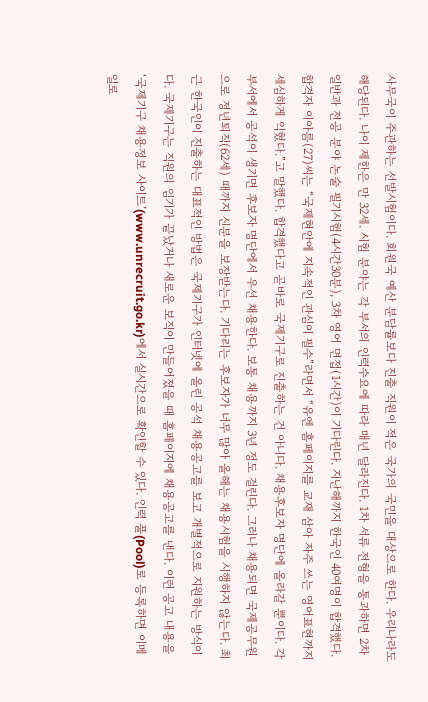사무국이 주관하는 선발시험이다. 회원국 예산 분담률보다 진출 직원이 적은 국가의 국민을 대상으로 한다. 우리나라도 해당된다. 나이 제한은 만 32세. 시험 분야는 각 부서의 인력수요에 따라 매년 달라진다. 1차 서류 전형을 통과하면 2차 일반과 전공 분야 논술 필기시험(4시간30분), 3차 영어 면접(1시간)이 기다린다. 지난해까지 한국인 40여명이 합격했다. 합격자 이아름(27)씨는 “국제현안에 지속적인 관심이 필수”라면서 “유엔 홈페이지를 교재 삼아 자주 쓰는 영어표현까지 세심하게 익혔다.”고 말했다. 합격했다고 곧바로 국제기구로 진출하는 건 아니다. 채용후보자 명단에 올라갈 뿐이다. 각 부서에서 공석이 생기면 후보자 명단에서 우선 채용한다. 보통 채용까지 3년 정도 걸린다. 그러나 채용되면 국제공무원으로 정년퇴직(62세) 때까지 신분을 보장받는다. 기다리는 후보자가 너무 많아 올해는 채용시험을 시행하지 않는다. 최근 한국인이 진출하는 대표적인 방법은 국제기구가 인터넷에 올린 공석 채용공고를 보고 개별적으로 지원하는 방식이다. 국제기구는 직원의 임기가 끝났거나 새로운 보직이 만들어졌을 때 홈페이지에 채용공고를 낸다. 이런 공고 내용을 ‘국제기구 채용정보 사이트’(www.unrecruit.go.kr)에서 실시간으로 확인할 수 있다. 인력 풀(Pool)로 등록하면 이메일로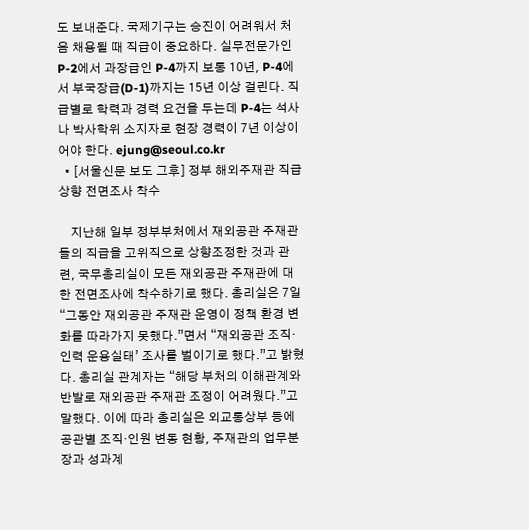도 보내준다. 국제기구는 승진이 어려워서 처음 채용될 때 직급이 중요하다. 실무전문가인 P-2에서 과장급인 P-4까지 보통 10년, P-4에서 부국장급(D-1)까지는 15년 이상 걸린다. 직급별로 학력과 경력 요건을 두는데 P-4는 석사나 박사학위 소지자로 현장 경력이 7년 이상이어야 한다. ejung@seoul.co.kr
  • [서울신문 보도 그후] 정부 해외주재관 직급상향 전면조사 착수

    지난해 일부 정부부처에서 재외공관 주재관들의 직급을 고위직으로 상향조정한 것과 관련, 국무총리실이 모든 재외공관 주재관에 대한 전면조사에 착수하기로 했다. 총리실은 7일 “그동안 재외공관 주재관 운영이 정책 환경 변화를 따라가지 못했다.”면서 “재외공관 조직·인력 운용실태’ 조사를 벌이기로 했다.”고 밝혔다. 총리실 관계자는 “해당 부처의 이해관계와 반발로 재외공관 주재관 조정이 어려웠다.”고 말했다. 이에 따라 총리실은 외교통상부 등에 공관별 조직·인원 변동 현황, 주재관의 업무분장과 성과계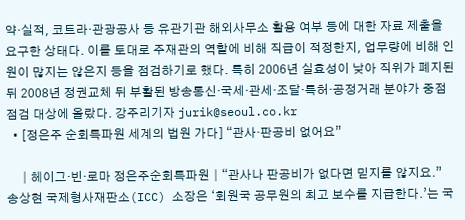약·실적, 코트라·관광공사 등 유관기관 해외사무소 활용 여부 등에 대한 자료 제출을 요구한 상태다. 이를 토대로 주재관의 역할에 비해 직급이 적정한지, 업무량에 비해 인원이 많지는 않은지 등을 점검하기로 했다. 특히 2006년 실효성이 낮아 직위가 폐지된 뒤 2008년 정권교체 뒤 부활된 방송통신·국세·관세·조달·특허·공정거래 분야가 중점 점검 대상에 올랐다. 강주리기자 jurik@seoul.co.kr
  • [정은주 순회특파원 세계의 법원 가다] “관사·판공비 없어요”

    │헤이그·빈·로마 정은주순회특파원│“관사나 판공비가 없다면 믿지를 않지요.” 송상현 국제형사재판소(ICC) 소장은 ‘회원국 공무원의 최고 보수를 지급한다.’는 국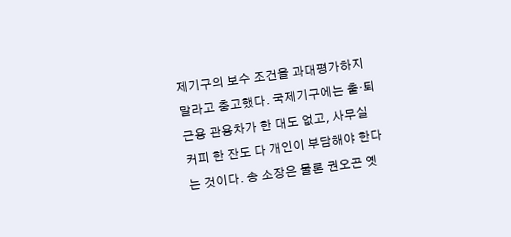제기구의 보수 조건을 과대평가하지 말라고 충고했다. 국제기구에는 출·퇴근용 관용차가 한 대도 없고, 사무실 커피 한 잔도 다 개인이 부담해야 한다는 것이다. 송 소장은 물론 권오곤 옛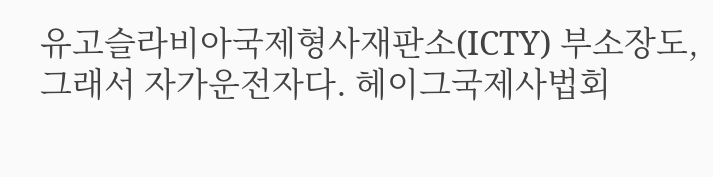유고슬라비아국제형사재판소(ICTY) 부소장도, 그래서 자가운전자다. 헤이그국제사법회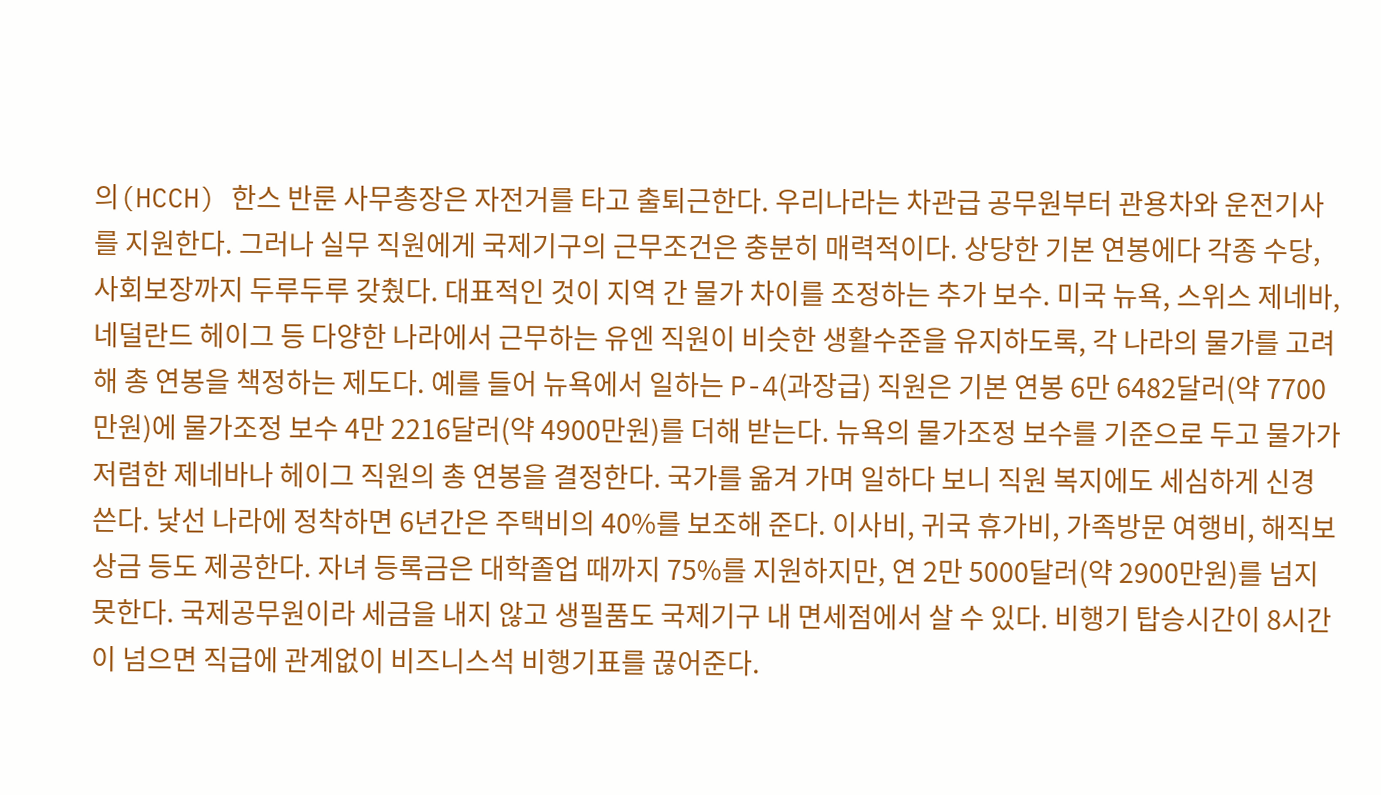의(HCCH) 한스 반룬 사무총장은 자전거를 타고 출퇴근한다. 우리나라는 차관급 공무원부터 관용차와 운전기사를 지원한다. 그러나 실무 직원에게 국제기구의 근무조건은 충분히 매력적이다. 상당한 기본 연봉에다 각종 수당, 사회보장까지 두루두루 갖췄다. 대표적인 것이 지역 간 물가 차이를 조정하는 추가 보수. 미국 뉴욕, 스위스 제네바, 네덜란드 헤이그 등 다양한 나라에서 근무하는 유엔 직원이 비슷한 생활수준을 유지하도록, 각 나라의 물가를 고려해 총 연봉을 책정하는 제도다. 예를 들어 뉴욕에서 일하는 P-4(과장급) 직원은 기본 연봉 6만 6482달러(약 7700만원)에 물가조정 보수 4만 2216달러(약 4900만원)를 더해 받는다. 뉴욕의 물가조정 보수를 기준으로 두고 물가가 저렴한 제네바나 헤이그 직원의 총 연봉을 결정한다. 국가를 옮겨 가며 일하다 보니 직원 복지에도 세심하게 신경 쓴다. 낯선 나라에 정착하면 6년간은 주택비의 40%를 보조해 준다. 이사비, 귀국 휴가비, 가족방문 여행비, 해직보상금 등도 제공한다. 자녀 등록금은 대학졸업 때까지 75%를 지원하지만, 연 2만 5000달러(약 2900만원)를 넘지 못한다. 국제공무원이라 세금을 내지 않고 생필품도 국제기구 내 면세점에서 살 수 있다. 비행기 탑승시간이 8시간이 넘으면 직급에 관계없이 비즈니스석 비행기표를 끊어준다.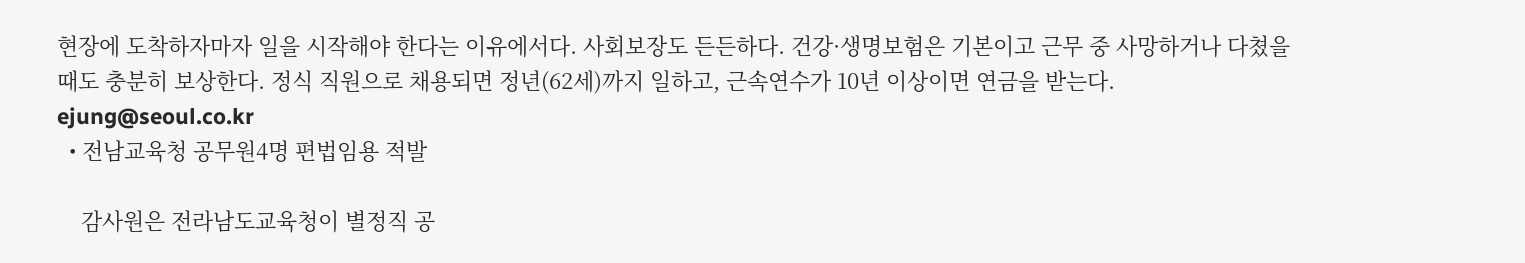현장에 도착하자마자 일을 시작해야 한다는 이유에서다. 사회보장도 든든하다. 건강·생명보험은 기본이고 근무 중 사망하거나 다쳤을 때도 충분히 보상한다. 정식 직원으로 채용되면 정년(62세)까지 일하고, 근속연수가 10년 이상이면 연금을 받는다. ejung@seoul.co.kr
  • 전남교육청 공무원4명 편법임용 적발

    감사원은 전라남도교육청이 별정직 공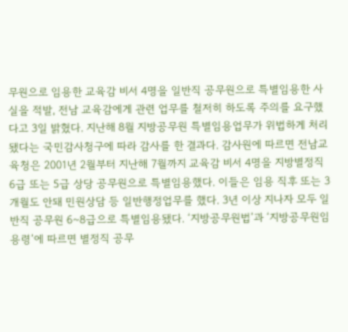무원으로 임용한 교육감 비서 4명을 일반직 공무원으로 특별임용한 사실을 적발, 전남 교육감에게 관련 업무를 철저히 하도록 주의를 요구했다고 3일 밝혔다. 지난해 8월 지방공무원 특별임용업무가 위법하게 처리됐다는 국민감사청구에 따라 감사를 한 결과다. 감사원에 따르면 전남교육청은 2001년 2월부터 지난해 7월까지 교육감 비서 4명을 지방별정직 6급 또는 5급 상당 공무원으로 특별임용했다. 이들은 임용 직후 또는 3개월도 안돼 민원상담 등 일반행정업무를 했다. 3년 이상 지나자 모두 일반직 공무원 6~8급으로 특별임용됐다. ‘지방공무원법’과 ‘지방공무원임용령’에 따르면 별정직 공무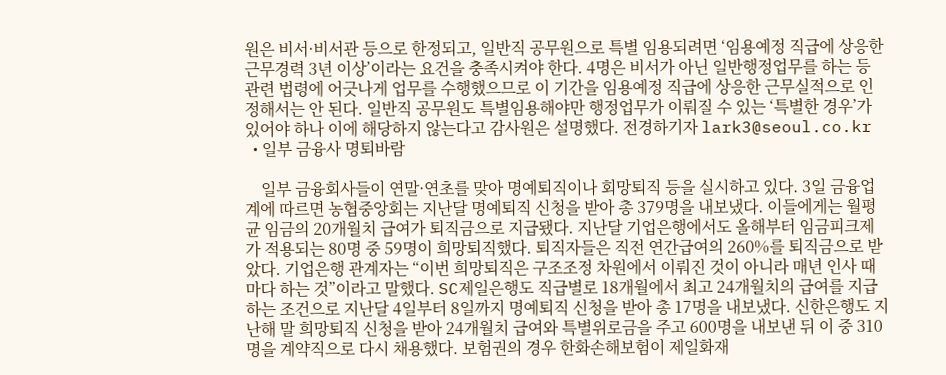원은 비서·비서관 등으로 한정되고, 일반직 공무원으로 특별 임용되려면 ‘임용예정 직급에 상응한 근무경력 3년 이상’이라는 요건을 충족시켜야 한다. 4명은 비서가 아닌 일반행정업무를 하는 등 관련 법령에 어긋나게 업무를 수행했으므로 이 기간을 임용예정 직급에 상응한 근무실적으로 인정해서는 안 된다. 일반직 공무원도 특별임용해야만 행정업무가 이뤄질 수 있는 ‘특별한 경우’가 있어야 하나 이에 해당하지 않는다고 감사원은 설명했다. 전경하기자 lark3@seoul.co.kr
  • 일부 금융사 명퇴바람

    일부 금융회사들이 연말·연초를 맞아 명예퇴직이나 회망퇴직 등을 실시하고 있다. 3일 금융업계에 따르면 농협중앙회는 지난달 명예퇴직 신청을 받아 총 379명을 내보냈다. 이들에게는 월평균 임금의 20개월치 급여가 퇴직금으로 지급됐다. 지난달 기업은행에서도 올해부터 임금피크제가 적용되는 80명 중 59명이 희망퇴직했다. 퇴직자들은 직전 연간급여의 260%를 퇴직금으로 받았다. 기업은행 관계자는 “이번 희망퇴직은 구조조정 차원에서 이뤄진 것이 아니라 매년 인사 때마다 하는 것”이라고 말했다. SC제일은행도 직급별로 18개월에서 최고 24개월치의 급여를 지급하는 조건으로 지난달 4일부터 8일까지 명예퇴직 신청을 받아 총 17명을 내보냈다. 신한은행도 지난해 말 희망퇴직 신청을 받아 24개월치 급여와 특별위로금을 주고 600명을 내보낸 뒤 이 중 310명을 계약직으로 다시 채용했다. 보험권의 경우 한화손해보험이 제일화재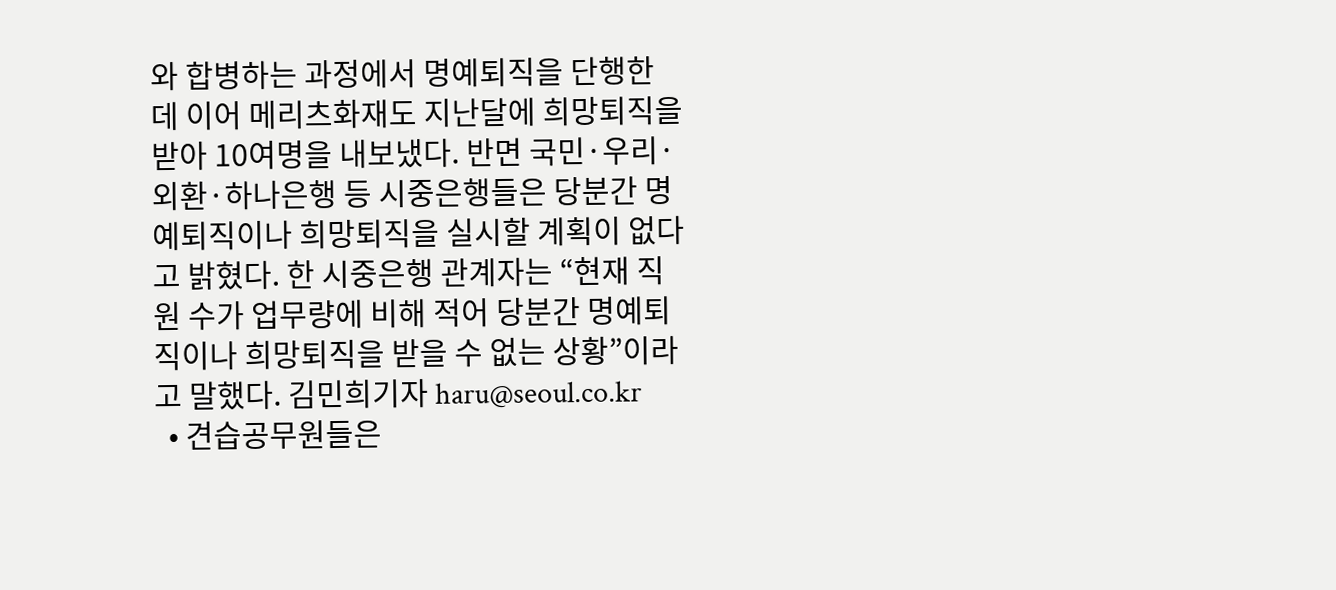와 합병하는 과정에서 명예퇴직을 단행한 데 이어 메리츠화재도 지난달에 희망퇴직을 받아 10여명을 내보냈다. 반면 국민·우리·외환·하나은행 등 시중은행들은 당분간 명예퇴직이나 희망퇴직을 실시할 계획이 없다고 밝혔다. 한 시중은행 관계자는 “현재 직원 수가 업무량에 비해 적어 당분간 명예퇴직이나 희망퇴직을 받을 수 없는 상황”이라고 말했다. 김민희기자 haru@seoul.co.kr
  • 견습공무원들은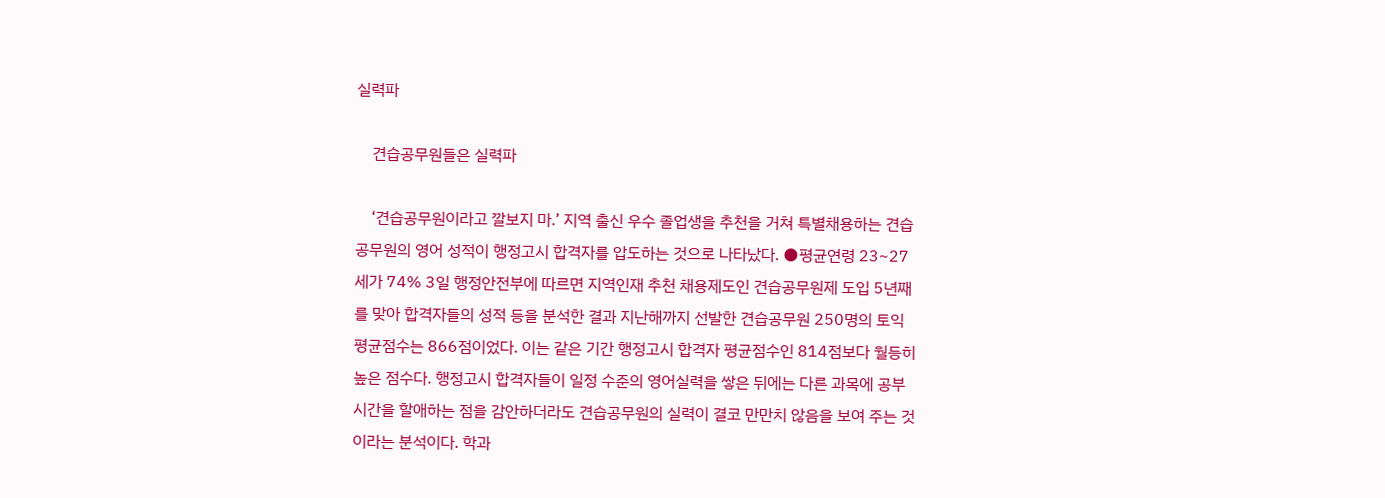실력파

    견습공무원들은 실력파

    ‘견습공무원이라고 깔보지 마.’ 지역 출신 우수 졸업생을 추천을 거쳐 특별채용하는 견습공무원의 영어 성적이 행정고시 합격자를 압도하는 것으로 나타났다. ●평균연령 23~27세가 74% 3일 행정안전부에 따르면 지역인재 추천 채용제도인 견습공무원제 도입 5년째를 맞아 합격자들의 성적 등을 분석한 결과 지난해까지 선발한 견습공무원 250명의 토익 평균점수는 866점이었다. 이는 같은 기간 행정고시 합격자 평균점수인 814점보다 월등히 높은 점수다. 행정고시 합격자들이 일정 수준의 영어실력을 쌓은 뒤에는 다른 과목에 공부 시간을 할애하는 점을 감안하더라도 견습공무원의 실력이 결코 만만치 않음을 보여 주는 것이라는 분석이다. 학과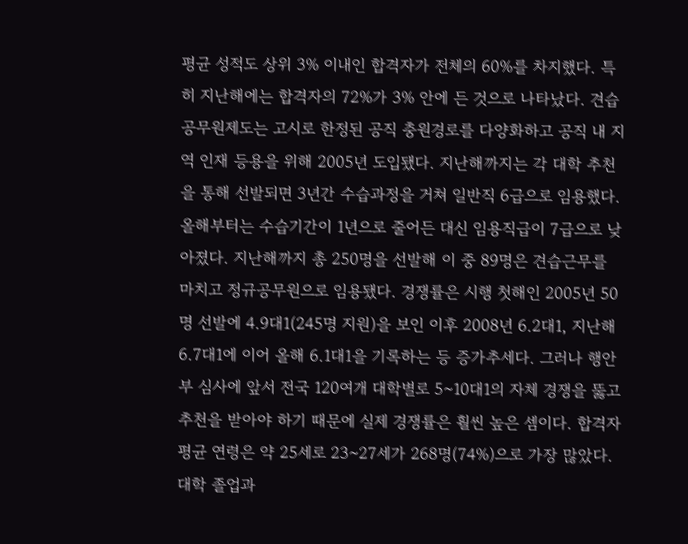평균 성적도 상위 3% 이내인 합격자가 전체의 60%를 차지했다. 특히 지난해에는 합격자의 72%가 3% 안에 든 것으로 나타났다. 견습공무원제도는 고시로 한정된 공직 충원경로를 다양화하고 공직 내 지역 인재 등용을 위해 2005년 도입됐다. 지난해까지는 각 대학 추천을 통해 선발되면 3년간 수습과정을 거쳐 일반직 6급으로 임용했다. 올해부터는 수습기간이 1년으로 줄어든 대신 임용직급이 7급으로 낮아졌다. 지난해까지 총 250명을 선발해 이 중 89명은 견습근무를 마치고 정규공무원으로 임용됐다. 경쟁률은 시행 첫해인 2005년 50명 선발에 4.9대1(245명 지원)을 보인 이후 2008년 6.2대1, 지난해 6.7대1에 이어 올해 6.1대1을 기록하는 등 증가추세다. 그러나 행안부 심사에 앞서 전국 120여개 대학별로 5~10대1의 자체 경쟁을 뚫고 추천을 받아야 하기 때문에 실제 경쟁률은 훨씬 높은 셈이다. 합격자 평균 연령은 약 25세로 23~27세가 268명(74%)으로 가장 많았다. 대학 졸업과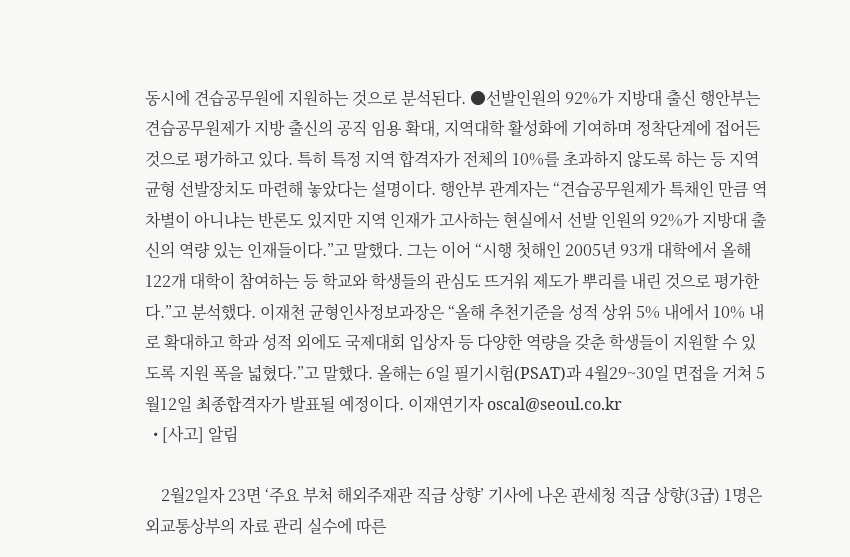동시에 견습공무원에 지원하는 것으로 분석된다. ●선발인원의 92%가 지방대 출신 행안부는 견습공무원제가 지방 출신의 공직 임용 확대, 지역대학 활성화에 기여하며 정착단계에 접어든 것으로 평가하고 있다. 특히 특정 지역 합격자가 전체의 10%를 초과하지 않도록 하는 등 지역균형 선발장치도 마련해 놓았다는 설명이다. 행안부 관계자는 “견습공무원제가 특채인 만큼 역차별이 아니냐는 반론도 있지만 지역 인재가 고사하는 현실에서 선발 인원의 92%가 지방대 출신의 역량 있는 인재들이다.”고 말했다. 그는 이어 “시행 첫해인 2005년 93개 대학에서 올해 122개 대학이 참여하는 등 학교와 학생들의 관심도 뜨거워 제도가 뿌리를 내린 것으로 평가한다.”고 분석했다. 이재천 균형인사정보과장은 “올해 추천기준을 성적 상위 5% 내에서 10% 내로 확대하고 학과 성적 외에도 국제대회 입상자 등 다양한 역량을 갖춘 학생들이 지원할 수 있도록 지원 폭을 넓혔다.”고 말했다. 올해는 6일 필기시험(PSAT)과 4월29~30일 면접을 거쳐 5월12일 최종합격자가 발표될 예정이다. 이재연기자 oscal@seoul.co.kr
  • [사고] 알림

    2월2일자 23면 ‘주요 부처 해외주재관 직급 상향’ 기사에 나온 관세청 직급 상향(3급) 1명은 외교통상부의 자료 관리 실수에 따른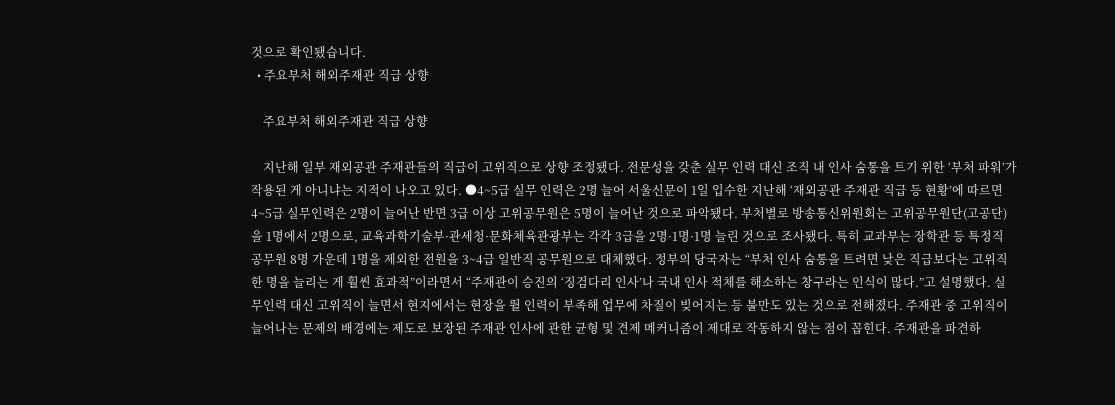것으로 확인됐습니다.
  • 주요부처 해외주재관 직급 상향

    주요부처 해외주재관 직급 상향

    지난해 일부 재외공관 주재관들의 직급이 고위직으로 상향 조정됐다. 전문성을 갖춘 실무 인력 대신 조직 내 인사 숨통을 트기 위한 ‘부처 파워’가 작용된 게 아니냐는 지적이 나오고 있다. ●4~5급 실무 인력은 2명 늘어 서울신문이 1일 입수한 지난해 ‘재외공관 주재관 직급 등 현황’에 따르면 4~5급 실무인력은 2명이 늘어난 반면 3급 이상 고위공무원은 5명이 늘어난 것으로 파악됐다. 부처별로 방송통신위원회는 고위공무원단(고공단)을 1명에서 2명으로, 교육과학기술부·관세청·문화체육관광부는 각각 3급을 2명·1명·1명 늘린 것으로 조사됐다. 특히 교과부는 장학관 등 특정직 공무원 8명 가운데 1명을 제외한 전원을 3~4급 일반직 공무원으로 대체했다. 정부의 당국자는 “부처 인사 숨통을 트려면 낮은 직급보다는 고위직 한 명을 늘리는 게 훨씬 효과적”이라면서 “주재관이 승진의 ‘징검다리 인사’나 국내 인사 적체를 해소하는 창구라는 인식이 많다.”고 설명했다. 실무인력 대신 고위직이 늘면서 현지에서는 현장을 뛸 인력이 부족해 업무에 차질이 빚어지는 등 불만도 있는 것으로 전해졌다. 주재관 중 고위직이 늘어나는 문제의 배경에는 제도로 보장된 주재관 인사에 관한 균형 및 견제 메커니즘이 제대로 작동하지 않는 점이 꼽힌다. 주재관을 파견하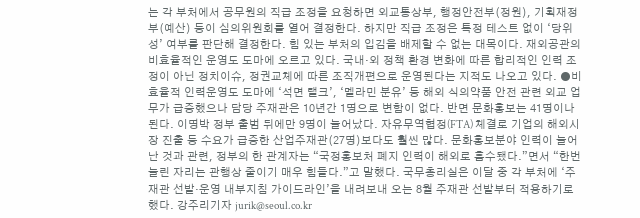는 각 부처에서 공무원의 직급 조정을 요청하면 외교통상부, 행정안전부(정원), 기획재정부(예산) 등이 심의위원회를 열어 결정한다. 하지만 직급 조정은 특정 테스트 없이 ‘당위성’ 여부를 판단해 결정한다. 힘 있는 부처의 입김을 배제할 수 없는 대목이다. 재외공관의 비효율적인 운영도 도마에 오르고 있다. 국내·외 정책 환경 변화에 따른 합리적인 인력 조정이 아닌 정치이슈, 정권교체에 따른 조직개편으로 운영된다는 지적도 나오고 있다. ●비효율적 인력운영도 도마에 ‘석면 탤크’, ‘멜라민 분유’ 등 해외 식의약품 안전 관련 외교 업무가 급증했으나 담당 주재관은 10년간 1명으로 변함이 없다. 반면 문화홍보는 41명이나 된다. 이명박 정부 출범 뒤에만 9명이 늘어났다. 자유무역협정(FTA) 체결로 기업의 해외시장 진출 등 수요가 급증한 산업주재관(27명)보다도 훨씬 많다. 문화홍보분야 인력이 늘어난 것과 관련, 정부의 한 관계자는 “국정홍보처 폐지 인력이 해외로 흡수됐다.”면서 “한번 늘린 자리는 관행상 줄이기 매우 힘들다.”고 말했다. 국무총리실은 이달 중 각 부처에 ‘주재관 선발·운영 내부지침 가이드라인’을 내려보내 오는 8월 주재관 선발부터 적용하기로 했다. 강주리기자 jurik@seoul.co.kr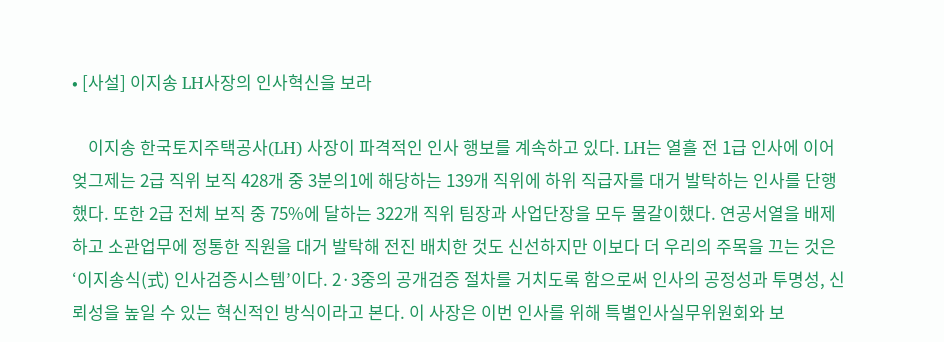• [사설] 이지송 LH사장의 인사혁신을 보라

    이지송 한국토지주택공사(LH) 사장이 파격적인 인사 행보를 계속하고 있다. LH는 열흘 전 1급 인사에 이어 엊그제는 2급 직위 보직 428개 중 3분의1에 해당하는 139개 직위에 하위 직급자를 대거 발탁하는 인사를 단행했다. 또한 2급 전체 보직 중 75%에 달하는 322개 직위 팀장과 사업단장을 모두 물갈이했다. 연공서열을 배제하고 소관업무에 정통한 직원을 대거 발탁해 전진 배치한 것도 신선하지만 이보다 더 우리의 주목을 끄는 것은 ‘이지송식(式) 인사검증시스템’이다. 2·3중의 공개검증 절차를 거치도록 함으로써 인사의 공정성과 투명성, 신뢰성을 높일 수 있는 혁신적인 방식이라고 본다. 이 사장은 이번 인사를 위해 특별인사실무위원회와 보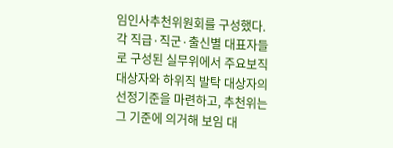임인사추천위원회를 구성했다. 각 직급·직군·출신별 대표자들로 구성된 실무위에서 주요보직 대상자와 하위직 발탁 대상자의 선정기준을 마련하고, 추천위는 그 기준에 의거해 보임 대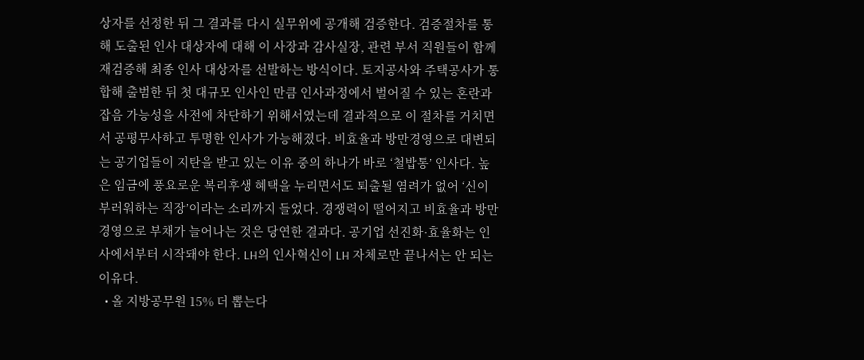상자를 선정한 뒤 그 결과를 다시 실무위에 공개해 검증한다. 검증절차를 통해 도출된 인사 대상자에 대해 이 사장과 감사실장, 관련 부서 직원들이 함께 재검증해 최종 인사 대상자를 선발하는 방식이다. 토지공사와 주택공사가 통합해 출범한 뒤 첫 대규모 인사인 만큼 인사과정에서 벌어질 수 있는 혼란과 잡음 가능성을 사전에 차단하기 위해서였는데 결과적으로 이 절차를 거치면서 공평무사하고 투명한 인사가 가능해졌다. 비효율과 방만경영으로 대변되는 공기업들이 지탄을 받고 있는 이유 중의 하나가 바로 ‘철밥통’ 인사다. 높은 임금에 풍요로운 복리후생 혜택을 누리면서도 퇴출될 염려가 없어 ‘신이 부러워하는 직장’이라는 소리까지 들었다. 경쟁력이 떨어지고 비효율과 방만경영으로 부채가 늘어나는 것은 당연한 결과다. 공기업 선진화·효율화는 인사에서부터 시작돼야 한다. LH의 인사혁신이 LH 자체로만 끝나서는 안 되는 이유다.
  • 올 지방공무원 15% 더 뽑는다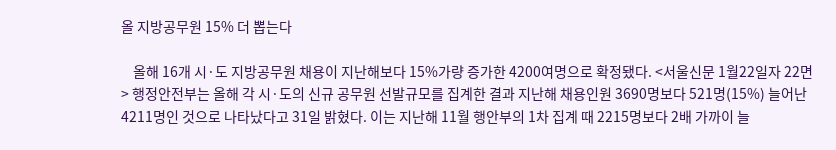올 지방공무원 15% 더 뽑는다

    올해 16개 시·도 지방공무원 채용이 지난해보다 15%가량 증가한 4200여명으로 확정됐다. <서울신문 1월22일자 22면> 행정안전부는 올해 각 시·도의 신규 공무원 선발규모를 집계한 결과 지난해 채용인원 3690명보다 521명(15%) 늘어난 4211명인 것으로 나타났다고 31일 밝혔다. 이는 지난해 11월 행안부의 1차 집계 때 2215명보다 2배 가까이 늘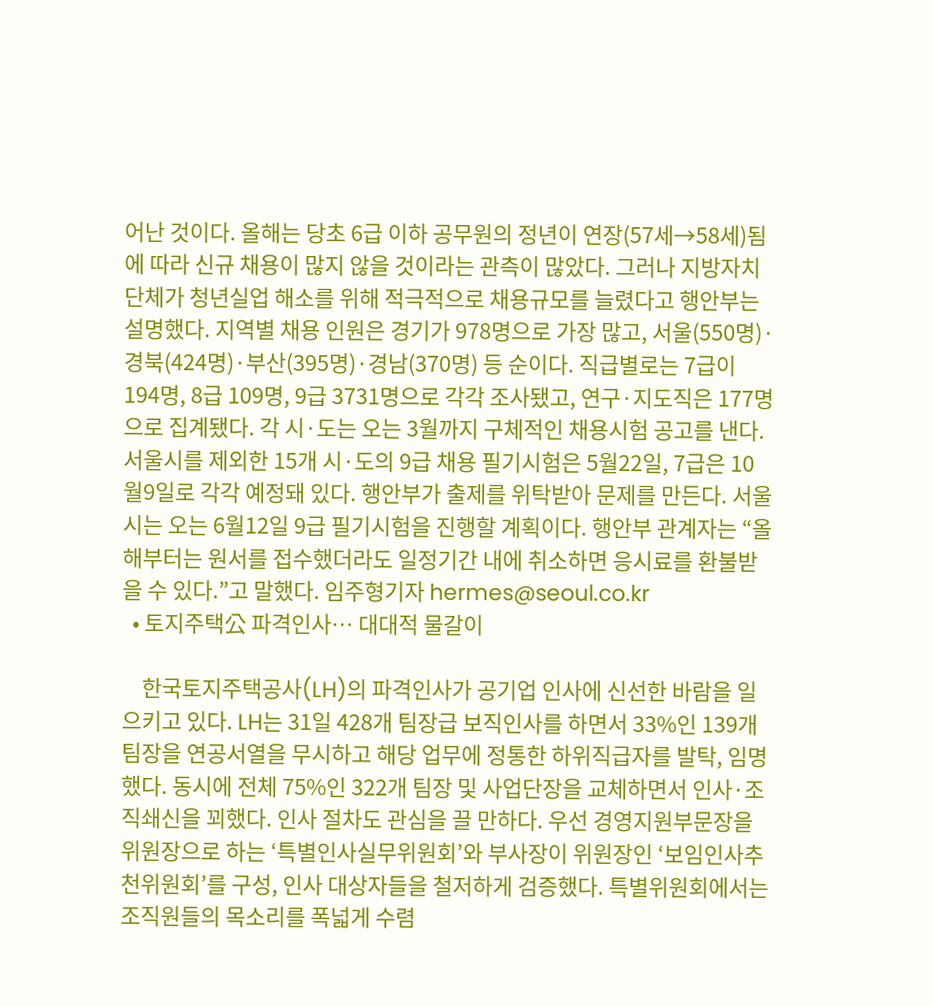어난 것이다. 올해는 당초 6급 이하 공무원의 정년이 연장(57세→58세)됨에 따라 신규 채용이 많지 않을 것이라는 관측이 많았다. 그러나 지방자치단체가 청년실업 해소를 위해 적극적으로 채용규모를 늘렸다고 행안부는 설명했다. 지역별 채용 인원은 경기가 978명으로 가장 많고, 서울(550명)·경북(424명)·부산(395명)·경남(370명) 등 순이다. 직급별로는 7급이 194명, 8급 109명, 9급 3731명으로 각각 조사됐고, 연구·지도직은 177명으로 집계됐다. 각 시·도는 오는 3월까지 구체적인 채용시험 공고를 낸다. 서울시를 제외한 15개 시·도의 9급 채용 필기시험은 5월22일, 7급은 10월9일로 각각 예정돼 있다. 행안부가 출제를 위탁받아 문제를 만든다. 서울시는 오는 6월12일 9급 필기시험을 진행할 계획이다. 행안부 관계자는 “올해부터는 원서를 접수했더라도 일정기간 내에 취소하면 응시료를 환불받을 수 있다.”고 말했다. 임주형기자 hermes@seoul.co.kr
  • 토지주택公 파격인사… 대대적 물갈이

    한국토지주택공사(LH)의 파격인사가 공기업 인사에 신선한 바람을 일으키고 있다. LH는 31일 428개 팀장급 보직인사를 하면서 33%인 139개 팀장을 연공서열을 무시하고 해당 업무에 정통한 하위직급자를 발탁, 임명했다. 동시에 전체 75%인 322개 팀장 및 사업단장을 교체하면서 인사·조직쇄신을 꾀했다. 인사 절차도 관심을 끌 만하다. 우선 경영지원부문장을 위원장으로 하는 ‘특별인사실무위원회’와 부사장이 위원장인 ‘보임인사추천위원회’를 구성, 인사 대상자들을 철저하게 검증했다. 특별위원회에서는 조직원들의 목소리를 폭넓게 수렴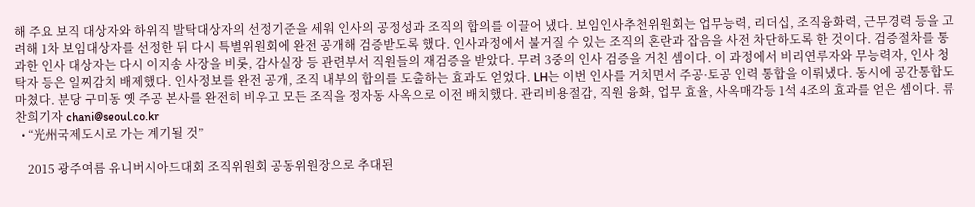해 주요 보직 대상자와 하위직 발탁대상자의 선정기준을 세워 인사의 공정성과 조직의 합의를 이끌어 냈다. 보임인사추천위원회는 업무능력, 리더십, 조직융화력, 근무경력 등을 고려해 1차 보임대상자를 선정한 뒤 다시 특별위원회에 완전 공개해 검증받도록 했다. 인사과정에서 불거질 수 있는 조직의 혼란과 잡음을 사전 차단하도록 한 것이다. 검증절차를 통과한 인사 대상자는 다시 이지송 사장을 비롯, 감사실장 등 관련부서 직원들의 재검증을 받았다. 무려 3중의 인사 검증을 거친 셈이다. 이 과정에서 비리연루자와 무능력자, 인사 청탁자 등은 일찌감치 배제했다. 인사정보를 완전 공개, 조직 내부의 합의를 도출하는 효과도 얻었다. LH는 이번 인사를 거치면서 주공·토공 인력 통합을 이뤄냈다. 동시에 공간통합도 마쳤다. 분당 구미동 옛 주공 본사를 완전히 비우고 모든 조직을 정자동 사옥으로 이전 배치했다. 관리비용절감, 직원 융화, 업무 효율, 사옥매각등 1석 4조의 효과를 얻은 셈이다. 류찬희기자 chani@seoul.co.kr
  • “光州국제도시로 가는 계기될 것”

    2015 광주여름 유니버시아드대회 조직위원회 공동위원장으로 추대된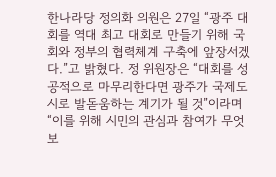한나라당 정의화 의원은 27일 “광주 대회를 역대 최고 대회로 만들기 위해 국회와 정부의 협력체계 구축에 앞장서겠다.”고 밝혔다. 정 위원장은 “대회를 성공적으로 마무리한다면 광주가 국제도시로 발돋움하는 계기가 될 것”이라며 “이를 위해 시민의 관심과 참여가 무엇보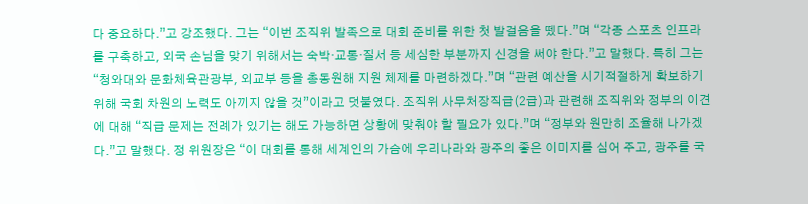다 중요하다.”고 강조했다. 그는 “이번 조직위 발족으로 대회 준비를 위한 첫 발걸음을 뗐다.”며 “각종 스포츠 인프라를 구축하고, 외국 손님을 맞기 위해서는 숙박·교통·질서 등 세심한 부분까지 신경을 써야 한다.”고 말했다. 특히 그는 “청와대와 문화체육관광부, 외교부 등을 총동원해 지원 체제를 마련하겠다.”며 “관련 예산을 시기적절하게 확보하기 위해 국회 차원의 노력도 아끼지 않을 것”이라고 덧붙였다. 조직위 사무처장직급(2급)과 관련해 조직위와 정부의 이견에 대해 “직급 문제는 전례가 있기는 해도 가능하면 상황에 맞춰야 할 필요가 있다.”며 “정부와 원만히 조율해 나가겠다.”고 말했다. 정 위원장은 “이 대회를 통해 세계인의 가슴에 우리나라와 광주의 좋은 이미지를 심어 주고, 광주를 국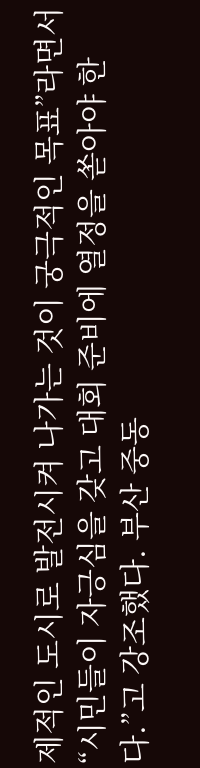제적인 도시로 발전시켜 나가는 것이 궁극적인 목표”라면서 “시민들이 자긍심을 갖고 대회 준비에 열정을 쏟아야 한다.”고 강조했다. 부산 중동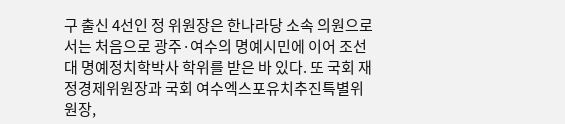구 출신 4선인 정 위원장은 한나라당 소속 의원으로서는 처음으로 광주·여수의 명예시민에 이어 조선대 명예정치학박사 학위를 받은 바 있다. 또 국회 재정경제위원장과 국회 여수엑스포유치추진특별위원장,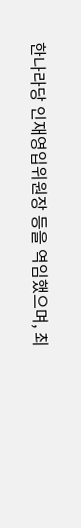한나라당 인재영입위원장 등을 역임했으며, 최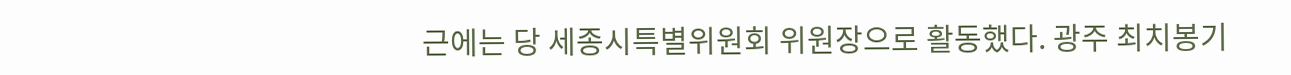근에는 당 세종시특별위원회 위원장으로 활동했다. 광주 최치봉기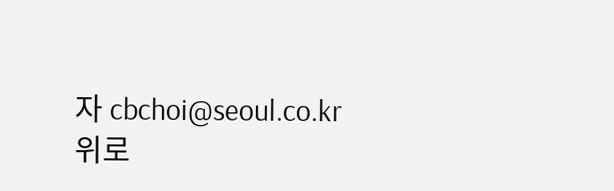자 cbchoi@seoul.co.kr
위로